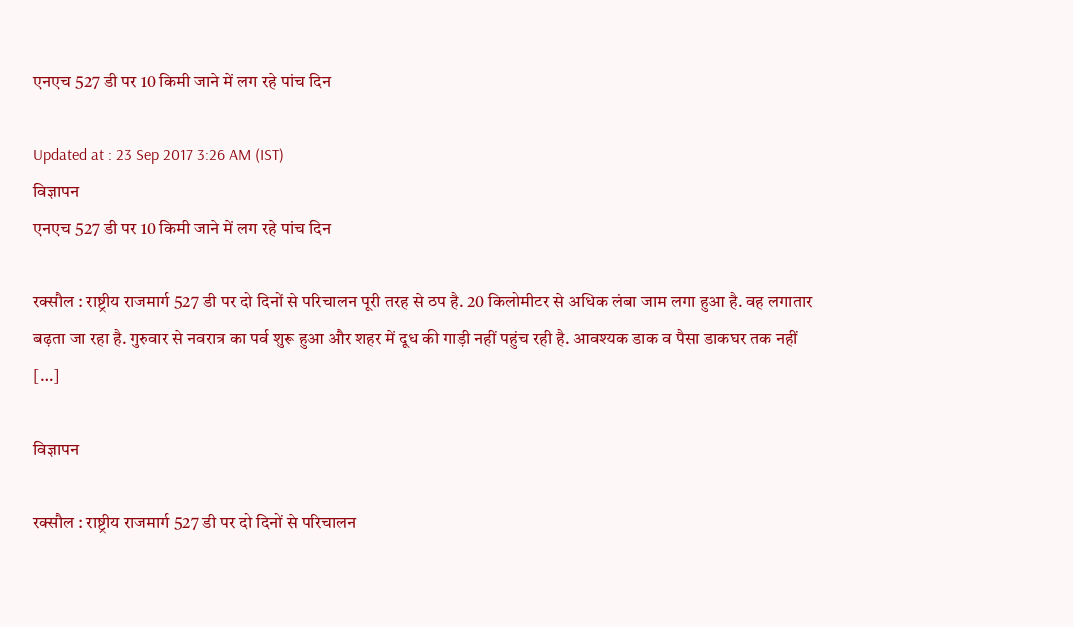एनएच 527 डी पर 10 किमी जाने में लग रहे पांच दिन

Updated at : 23 Sep 2017 3:26 AM (IST)
विज्ञापन
एनएच 527 डी पर 10 किमी जाने में लग रहे पांच दिन

रक्सौल : राष्ट्रीय राजमार्ग 527 डी पर दो दिनों से परिचालन पूरी तरह से ठप है. 20 किलोमीटर से अधिक लंबा जाम लगा हुआ है. वह लगातार बढ़ता जा रहा है. गुरुवार से नवरात्र का पर्व शुरू हुआ और शहर में दूध की गाड़ी नहीं पहुंच रही है. आवश्यक डाक व पैसा डाकघर तक नहीं […]

विज्ञापन

रक्सौल : राष्ट्रीय राजमार्ग 527 डी पर दो दिनों से परिचालन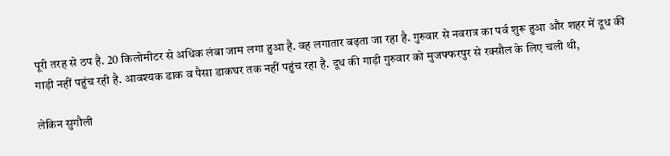पूरी तरह से ठप है. 20 किलोमीटर से अधिक लंबा जाम लगा हुआ है. वह लगातार बढ़ता जा रहा है. गुरुवार से नवरात्र का पर्व शुरू हुआ और शहर में दूध की गाड़ी नहीं पहुंच रही है. आवश्यक डाक व पैसा डाकघर तक नहीं पहुंच रहा है. दूध की गाड़ी गुरुवार को मुजफ्फरपुर से रक्सौल के लिए चली थी,

लेकिन सुगौली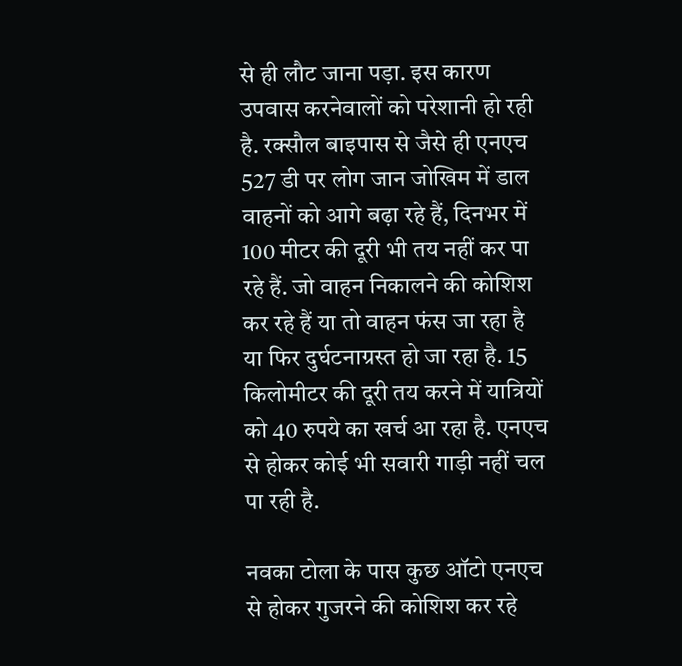से ही लौट जाना पड़ा. इस कारण उपवास करनेवालों को परेशानी हो रही है. रक्सौल बाइपास से जैसे ही एनएच 527 डी पर लोग जान जोखिम में डाल वाहनों को आगे बढ़ा रहे हैं, दिनभर में 100 मीटर की दूरी भी तय नहीं कर पा रहे हैं. जो वाहन निकालने की कोशिश कर रहे हैं या तो वाहन फंस जा रहा है या फिर दुर्घटनाग्रस्त हो जा रहा है. 15 किलोमीटर की दूरी तय करने में यात्रियों को 40 रुपये का खर्च आ रहा है. एनएच से होकर कोई भी सवारी गाड़ी नहीं चल पा रही है.

नवका टोला के पास कुछ ऑटो एनएच से होकर गुजरने की कोशिश कर रहे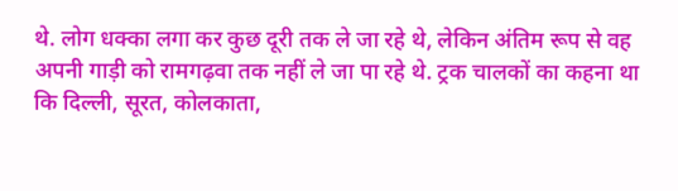थे. लोग धक्का लगा कर कुछ दूरी तक ले जा रहे थे, लेकिन अंतिम रूप से वह अपनी गाड़ी को रामगढ़वा तक नहीं ले जा पा रहे थे. ट्रक चालकों का कहना था कि दिल्ली, सूरत, कोलकाता,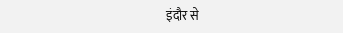इंदौर से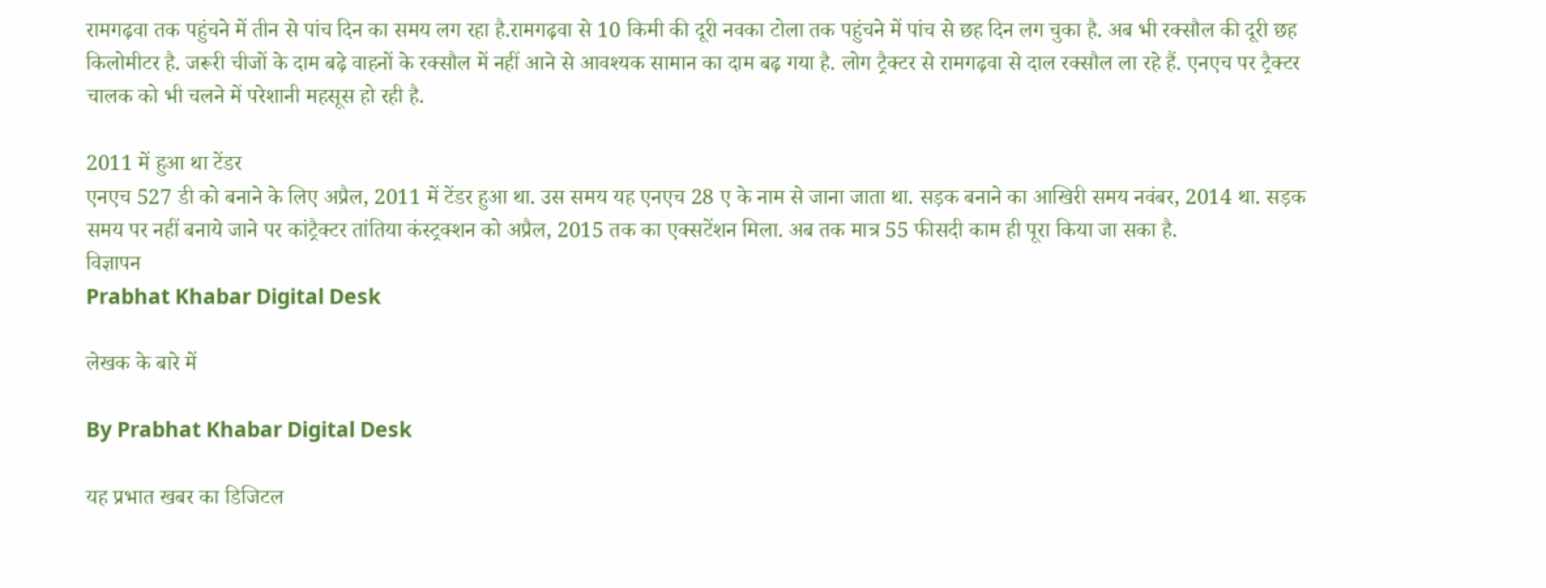रामगढ़वा तक पहुंचने में तीन से पांच दिन का समय लग रहा है.रामगढ़वा से 10 किमी की दूरी नवका टोला तक पहुंचने में पांच से छह दिन लग चुका है. अब भी रक्सौल की दूरी छह किलोमीटर है. जरूरी चीजों के दाम बढ़े वाहनों के रक्सौल में नहीं आने से आवश्यक सामान का दाम बढ़ गया है. लोग ट्रैक्टर से रामगढ़वा से दाल रक्सौल ला रहे हैं. एनएच पर ट्रैक्टर चालक को भी चलने में परेशानी महसूस हो रही है.

2011 में हुआ था टेंडर
एनएच 527 डी को बनाने के लिए अप्रैल, 2011 में टेंडर हुआ था. उस समय यह एनएच 28 ए के नाम से जाना जाता था. सड़क बनाने का आखिरी समय नवंबर, 2014 था. सड़क समय पर नहीं बनाये जाने पर कांट्रैक्टर तांतिया कंस्ट्रक्शन को अप्रैल, 2015 तक का एक्सटेंशन मिला. अब तक मात्र 55 फीसदी काम ही पूरा किया जा सका है.
विज्ञापन
Prabhat Khabar Digital Desk

लेखक के बारे में

By Prabhat Khabar Digital Desk

यह प्रभात खबर का डिजिटल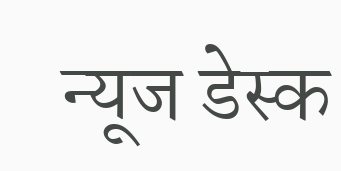न्यूज डेस्क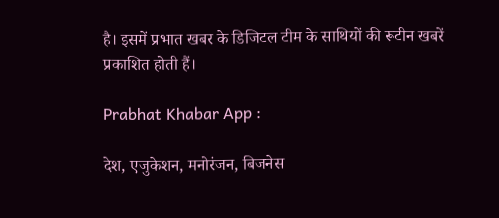है। इसमें प्रभात खबर के डिजिटल टीम के साथियों की रूटीन खबरें प्रकाशित होती हैं।

Prabhat Khabar App :

देश, एजुकेशन, मनोरंजन, बिजनेस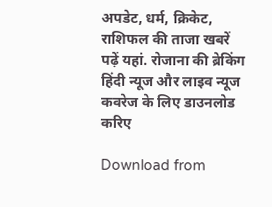अपडेट, धर्म, क्रिकेट, राशिफल की ताजा खबरें पढ़ें यहां. रोजाना की ब्रेकिंग हिंदी न्यूज और लाइव न्यूज कवरेज के लिए डाउनलोड करिए

Download from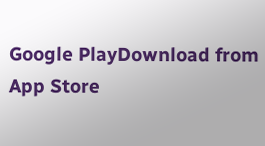Google PlayDownload from App Store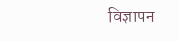विज्ञापन